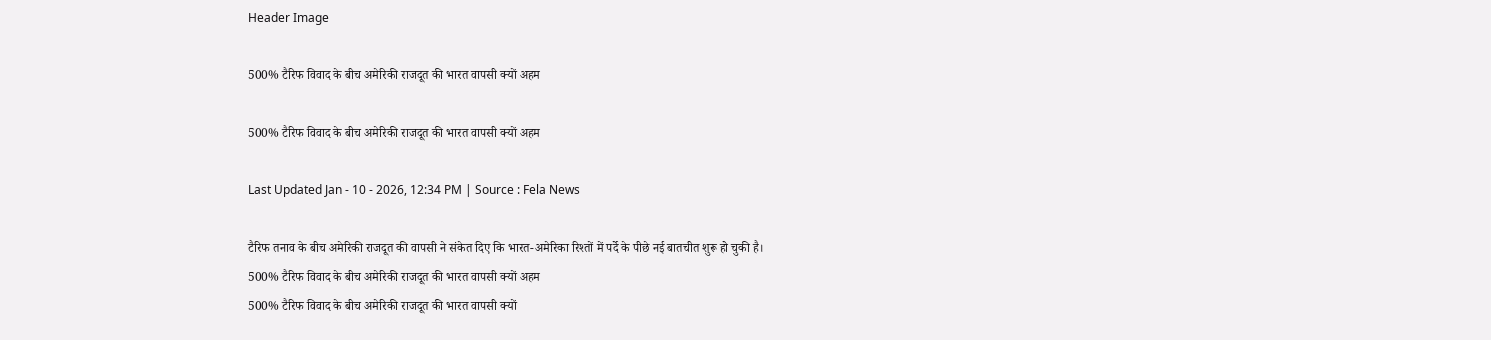Header Image

500% टैरिफ विवाद के बीच अमेरिकी राजदूत की भारत वापसी क्यों अहम

500% टैरिफ विवाद के बीच अमेरिकी राजदूत की भारत वापसी क्यों अहम

Last Updated Jan - 10 - 2026, 12:34 PM | Source : Fela News

टैरिफ तनाव के बीच अमेरिकी राजदूत की वापसी ने संकेत दिए कि भारत-अमेरिका रिश्तों में पर्दे के पीछे नई बातचीत शुरू हो चुकी है।
500% टैरिफ विवाद के बीच अमेरिकी राजदूत की भारत वापसी क्यों अहम
500% टैरिफ विवाद के बीच अमेरिकी राजदूत की भारत वापसी क्यों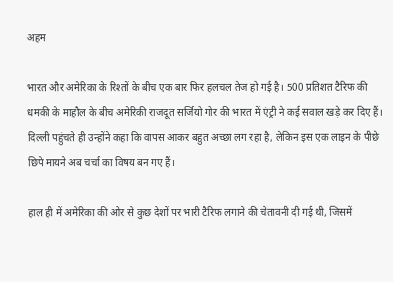अहम

भारत और अमेरिका के रिश्तों के बीच एक बार फिर हलचल तेज हो गई है। 500 प्रतिशत टैरिफ की धमकी के माहौल के बीच अमेरिकी राजदूत सर्जियो गोर की भारत में एंट्री ने कई सवाल खड़े कर दिए हैं। दिल्ली पहुंचते ही उन्होंने कहा कि वापस आकर बहुत अच्छा लग रहा है, लेकिन इस एक लाइन के पीछे छिपे मायने अब चर्चा का विषय बन गए हैं।

हाल ही में अमेरिका की ओर से कुछ देशों पर भारी टैरिफ लगाने की चेतावनी दी गई थी, जिसमें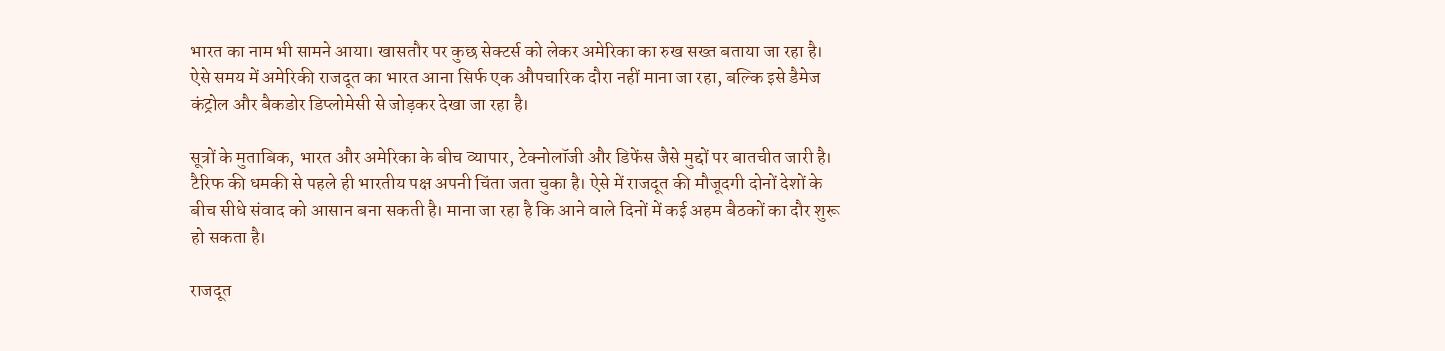भारत का नाम भी सामने आया। खासतौर पर कुछ सेक्टर्स को लेकर अमेरिका का रुख सख्त बताया जा रहा है। ऐसे समय में अमेरिकी राजदूत का भारत आना सिर्फ एक औपचारिक दौरा नहीं माना जा रहा, बल्कि इसे डैमेज कंट्रोल और बैकडोर डिप्लोमेसी से जोड़कर देखा जा रहा है।

सूत्रों के मुताबिक, भारत और अमेरिका के बीच व्यापार, टेक्नोलॉजी और डिफेंस जैसे मुद्दों पर बातचीत जारी है। टैरिफ की धमकी से पहले ही भारतीय पक्ष अपनी चिंता जता चुका है। ऐसे में राजदूत की मौजूदगी दोनों देशों के बीच सीधे संवाद को आसान बना सकती है। माना जा रहा है कि आने वाले दिनों में कई अहम बैठकों का दौर शुरू हो सकता है।

राजदूत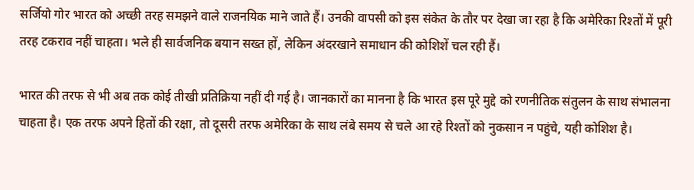सर्जियो गोर भारत को अच्छी तरह समझने वाले राजनयिक माने जाते हैं। उनकी वापसी को इस संकेत के तौर पर देखा जा रहा है कि अमेरिका रिश्तों में पूरी तरह टकराव नहीं चाहता। भले ही सार्वजनिक बयान सख्त हों, लेकिन अंदरखाने समाधान की कोशिशें चल रही हैं।

भारत की तरफ से भी अब तक कोई तीखी प्रतिक्रिया नहीं दी गई है। जानकारों का मानना है कि भारत इस पूरे मुद्दे को रणनीतिक संतुलन के साथ संभालना चाहता है। एक तरफ अपने हितों की रक्षा, तो दूसरी तरफ अमेरिका के साथ लंबे समय से चले आ रहे रिश्तों को नुकसान न पहुंचे, यही कोशिश है।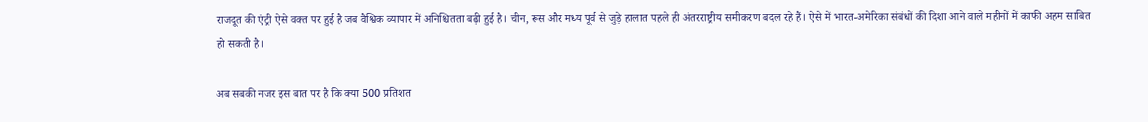राजदूत की एंट्री ऐसे वक्त पर हुई है जब वैश्विक व्यापार में अनिश्चितता बढ़ी हुई है। चीन, रूस और मध्य पूर्व से जुड़े हालात पहले ही अंतरराष्ट्रीय समीकरण बदल रहे हैं। ऐसे में भारत-अमेरिका संबंधों की दिशा आने वाले महीनों में काफी अहम साबित हो सकती है।

अब सबकी नजर इस बात पर है कि क्या 500 प्रतिशत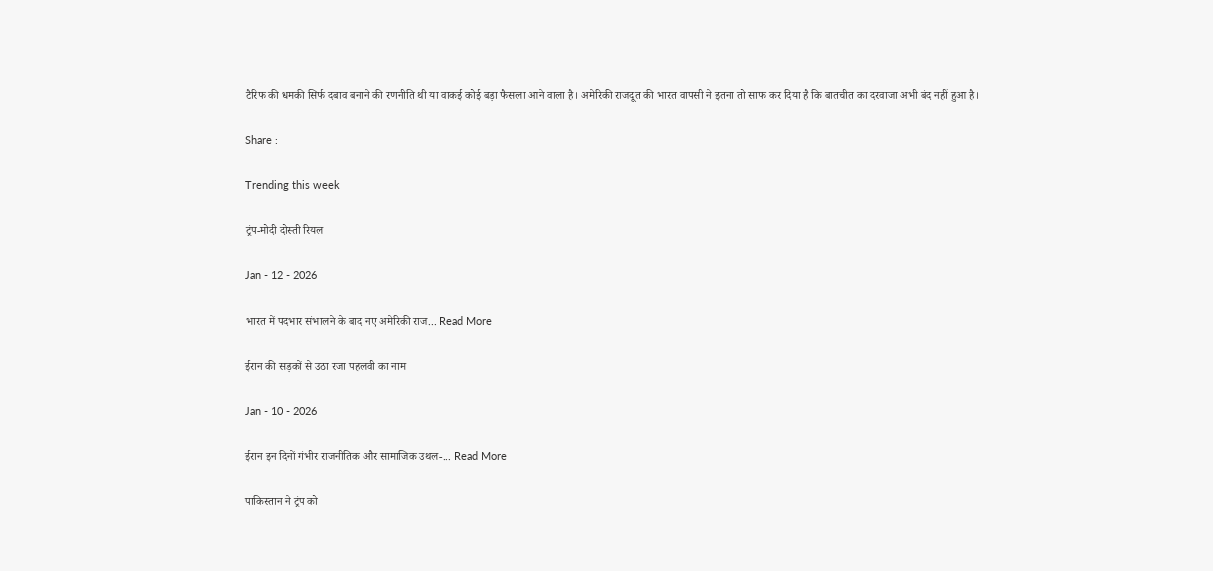टैरिफ की धमकी सिर्फ दबाव बनाने की रणनीति थी या वाकई कोई बड़ा फैसला आने वाला है। अमेरिकी राजदूत की भारत वापसी ने इतना तो साफ कर दिया है कि बातचीत का दरवाजा अभी बंद नहीं हुआ है।

Share :

Trending this week

ट्रंप-मोदी दोस्ती रियल

Jan - 12 - 2026

भारत में पदभार संभालने के बाद नए अमेरिकी राज... Read More

ईरान की सड़कों से उठा रजा पहलवी का नाम

Jan - 10 - 2026

ईरान इन दिनों गंभीर राजनीतिक और सामाजिक उथल-... Read More

पाकिस्तान ने ट्रंप को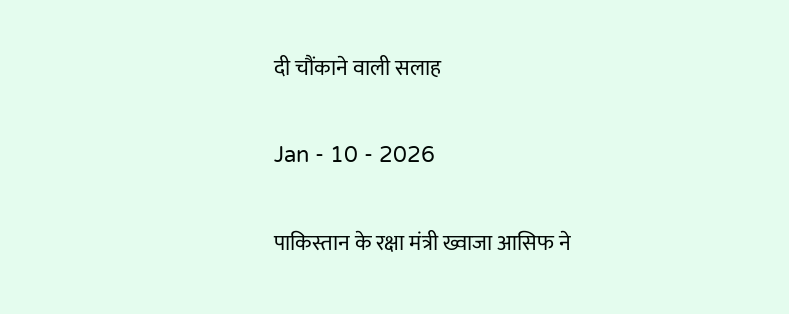दी चौंकाने वाली सलाह

Jan - 10 - 2026

पाकिस्तान के रक्षा मंत्री ख्वाजा आसिफ ने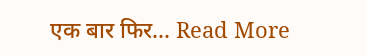एक बार फिर... Read More